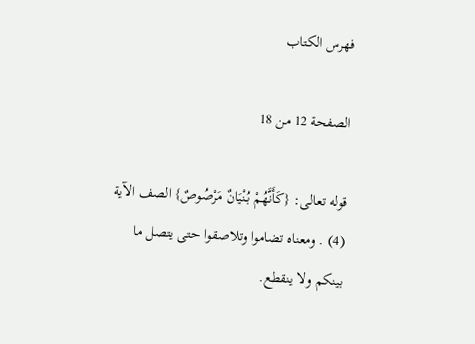فهرس الكتاب

الصفحة 12 من 18

قوله تعالى: {كَأَنَّهُمْ بُنْيَانٌ مَرْصُوصٌ} الصف الآية (4) . ومعناه تضاموا وتلاصقوا حتى يتصل ما بينكم ولا ينقطع.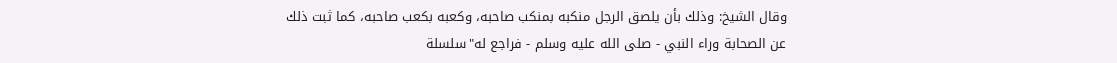وقال الشيخ: وذلك بأن يلصق الرجل منكبه بمنكب صاحبه، وكعبه بكعب صاحبه، كما ثبت ذلك عن الصحابة وراء النبي - صلى الله عليه وسلم - فراجع له"سلسلة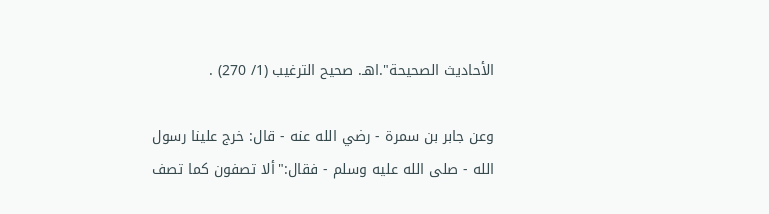الأحاديث الصحيحة".اهـ. صحيح الترغيب (1/ 270) .

وعن جابر بن سمرة - رضي الله عنه - قال: خرج علينا رسول الله - صلى الله عليه وسلم - فقال:"ألا تصفون كما تصف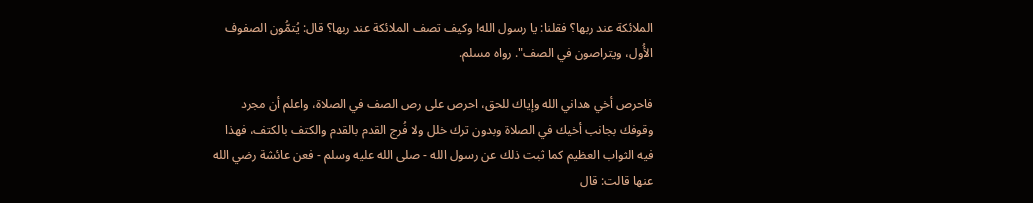الملائكة عند ربها؟ فقلنا: يا رسول الله! وكيف تصف الملائكة عند ربها؟ قال: يُتمُّون الصفوف الأُول، ويتراصون في الصف". رواه مسلم.

فاحرص أخي هداني الله وإياك للحق، احرص على رص الصف في الصلاة، واعلم أن مجرد وقوفك بجانب أخيك في الصلاة وبدون ترك خلل ولا فُرج القدم بالقدم والكتف بالكتف، فهذا فيه الثواب العظيم كما ثبت ذلك عن رسول الله - صلى الله عليه وسلم - فعن عائشة رضي الله عنها قالت: قال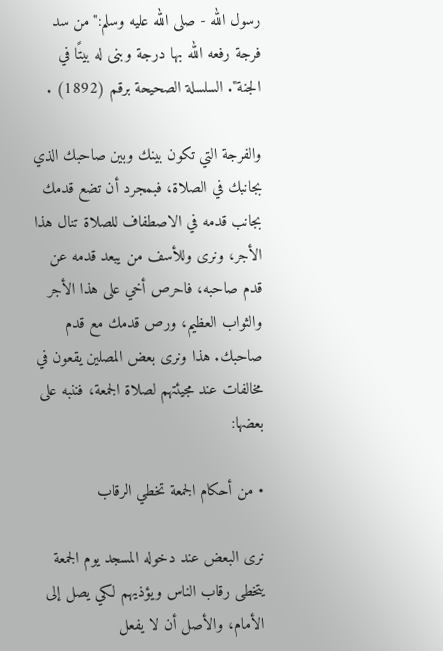رسول الله - صلى الله عليه وسلم:"من سد فرجة رفعه الله بها درجة وبنى له بيتًا في الجنة". السلسلة الصحيحة برقم (1892) .

والفرجة التي تكون بينك وبين صاحبك الذي بجانبك في الصلاة، فبمجرد أن تضع قدمك بجانب قدمه في الاصطفاف للصلاة تنال هذا الأجر، ونرى وللأسف من يبعد قدمه عن قدم صاحبه، فاحرص أخي على هذا الأجر والثواب العظيم، ورص قدمك مع قدم صاحبك. هذا ونرى بعض المصلين يقعون في مخالفات عند مجيئتهم لصلاة الجمعة، فننبه على بعضها:

• من أحكام الجمعة تخطي الرقاب

نرى البعض عند دخوله المسجد يوم الجمعة يتخطى رقاب الناس ويؤذيهم لكي يصل إلى الأمام، والأصل أن لا يفعل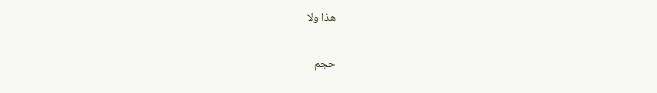هذا ولا

حجم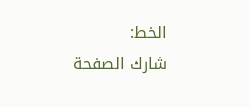الخط:
شارك الصفحة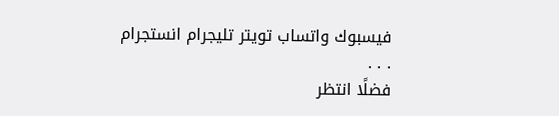فيسبوك واتساب تويتر تليجرام انستجرام
. . .
فضلًا انتظر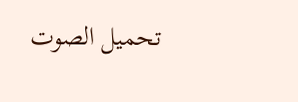تحميل الصوت